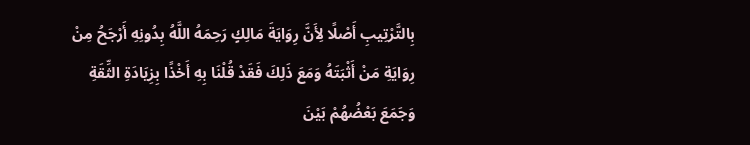بِالتَّرْتِيبِ أَصْلًا لِأَنَّ رِوَايَةَ مَالِكٍ رَحِمَهُ اللَّهُ بِدُونِهِ أَرْجَحُ مِنْ رِوَايَةِ مَنْ أَثْبَتَهُ وَمَعَ ذَلِكَ فَقَدْ قُلْنَا بِهِ أَخْذًا بِزِيَادَةِ الثِّقَةِ وَجَمَعَ بَعْضُهُمْ بَيْنَ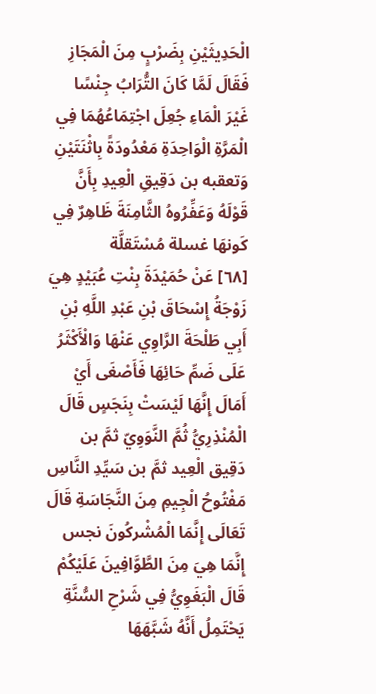الْحَدِيثَيْنِ بِضَرْبٍ مِنَ الْمَجَازِ فَقَالَ لَمَّا كَانَ التُّرَابُ جِنْسًا غَيْرَ الْمَاءِ جُعِلَ اجْتِمَاعُهُمَا فِي الْمَرَّةِ الْوَاحِدَةِ مَعْدُودَةً بِاثْنَتَيْنِ وَتعقبه بن دَقِيقِ الْعِيدِ بِأَنَّ قَوْلَهُ وَعَفِّرُوهُ الثَّامِنَةَ ظَاهِرٌ فِي كَونهَا غسلة مُسْتَقلَّة
[٦٨] عَنْ حُمَيْدَةَ بِنْتِ عُبَيْدٍ هِيَ زَوْجَةُ إِسْحَاقَ بْنِ عَبْدِ اللَّهِ بْنِ أَبِي طَلْحَةَ الرَّاوِي عَنْهَا وَالْأَكْثَرُ عَلَى ضَمِّ حَائِهَا فَأَصْغَى أَيْ أَمَالَ إِنَّهَا لَيْسَتْ بِنَجَسٍ قَالَ الْمُنْذِرِيُّ ثُمَّ النَّوَوِيّ ثمَّ بن دَقِيق الْعِيد ثمَّ بن سَيِّدِ النَّاسِ مَفْتُوحُ الْجِيمِ مِنَ النَّجَاسَةِ قَالَ تَعَالَى إِنَّمَا الْمُشْركُونَ نجس إِنَّمَا هِيَ مِنَ الطَّوَّافِينَ عَلَيْكُمْ قَالَ الْبَغَوِيُّ فِي شَرْحِ السُّنَّةِ يَحْتَمِلُ أَنَّهُ شَبَّهَهَا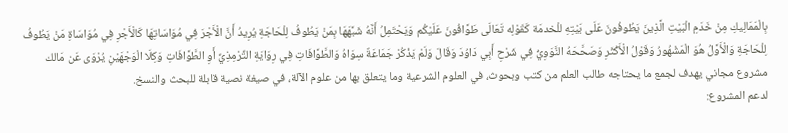بِالْمَمَالِيكِ مِنْ خَدَمِ الْبَيْتِ الَّذِينَ يَطُوفُونَ عَلَى بَيْتِهِ للْخدمَة كَقَوْلِه تَعَالَى طَوَّافُونَ عَلَيْكُم وَيَحْتَمِلُ أَنَّهُ شَبَّهَهَا بِمَنْ يَطُوفُ لِلْحَاجَةِ يُرِيدُ أَنَّ الْأَجْرَ فِي مُوَاسَاتِهَا كَالْأَجْرِ فِي مُوَاسَاةِ مَنْ يَطُوفُ لِلْحَاجَةِ وَالْأَوَّلُ هُوَ الْمَشْهُورُ وَقَوْلُ الْأَكْثَرِ وَصَحَّحَهُ النَّوَوِيُّ فِي شَرْحِ أَبِي دَاوُدَ وَقَالَ وَلَمْ يَذْكُرْ جَمَاعَةٌ سِوَاهُ وَالطَّوَّافَاتِ فِي رِوَايَةِ التِّرْمِذِيِّ أَوِ الطَّوَّافَاتِ وَكِلَا الْوَجْهَيْنِ يُرْوَى عَن مَالك
مشروع مجاني يهدف لجمع ما يحتاجه طالب العلم من كتب وبحوث، في العلوم الشرعية وما يتعلق بها من علوم الآلة، في صيغة نصية قابلة للبحث والنسخ.
لدعم المشروع: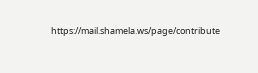https://mail.shamela.ws/page/contribute